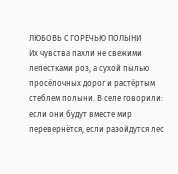ЛЮБОВЬ С ГОРЕЧЬЮ ПОЛЫНИ
Их чувства пахли не свежими лепестками роз, а сухой пылью просёлочных дорог и растёртым стеблем полыни. В селе говорили: если они будут вместе мир перевернётся, если разойдутся лес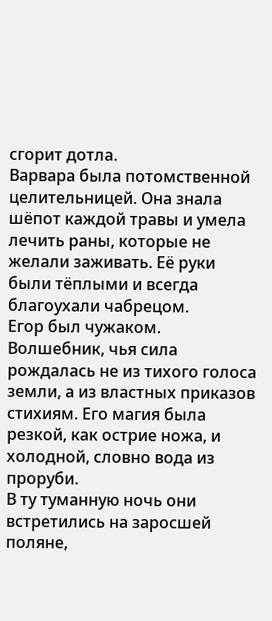сгорит дотла.
Варвара была потомственной целительницей. Она знала шёпот каждой травы и умела лечить раны, которые не желали заживать. Её руки были тёплыми и всегда благоухали чабрецом.
Егор был чужаком. Волшебник, чья сила рождалась не из тихого голоса земли, а из властных приказов стихиям. Его магия была резкой, как острие ножа, и холодной, словно вода из проруби.
В ту туманную ночь они встретились на заросшей поляне,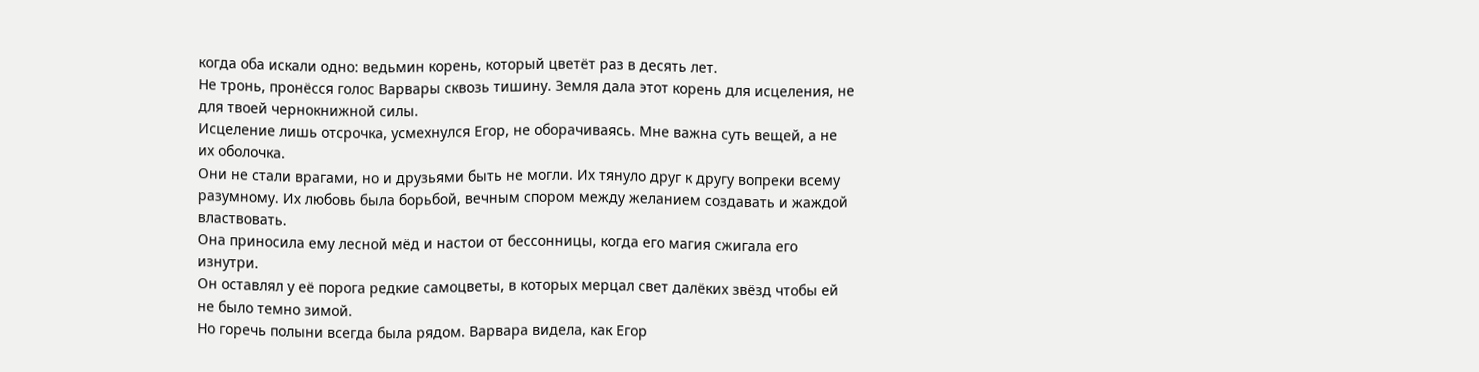когда оба искали одно: ведьмин корень, который цветёт раз в десять лет.
Не тронь, пронёсся голос Варвары сквозь тишину. Земля дала этот корень для исцеления, не для твоей чернокнижной силы.
Исцеление лишь отсрочка, усмехнулся Егор, не оборачиваясь. Мне важна суть вещей, а не их оболочка.
Они не стали врагами, но и друзьями быть не могли. Их тянуло друг к другу вопреки всему разумному. Их любовь была борьбой, вечным спором между желанием создавать и жаждой властвовать.
Она приносила ему лесной мёд и настои от бессонницы, когда его магия сжигала его изнутри.
Он оставлял у её порога редкие самоцветы, в которых мерцал свет далёких звёзд чтобы ей не было темно зимой.
Но горечь полыни всегда была рядом. Варвара видела, как Егор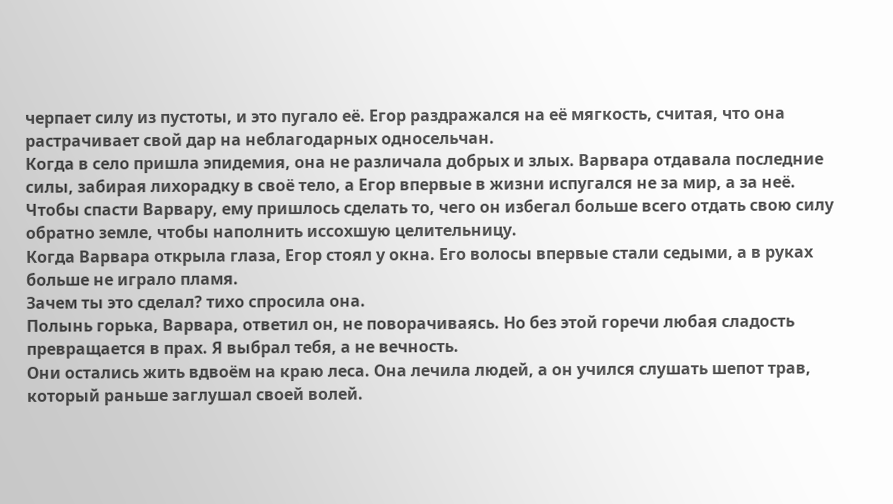черпает силу из пустоты, и это пугало её. Егор раздражался на её мягкость, считая, что она растрачивает свой дар на неблагодарных односельчан.
Когда в село пришла эпидемия, она не различала добрых и злых. Варвара отдавалa последние силы, забирая лихорадку в своё тело, а Егор впервые в жизни испугался не за мир, а за неё.
Чтобы спасти Варвару, ему пришлось сделать то, чего он избегал больше всего отдать свою силу обратно земле, чтобы наполнить иссохшую целительницу.
Когда Варвара открыла глаза, Егор стоял у окна. Его волосы впервые стали седыми, а в руках больше не играло пламя.
Зачем ты это сделал? тихо спросила она.
Полынь горька, Варвара, ответил он, не поворачиваясь. Но без этой горечи любая сладость превращается в прах. Я выбрал тебя, а не вечность.
Они остались жить вдвоём на краю леса. Она лечила людей, а он учился слушать шепот трав, который раньше заглушал своей волей.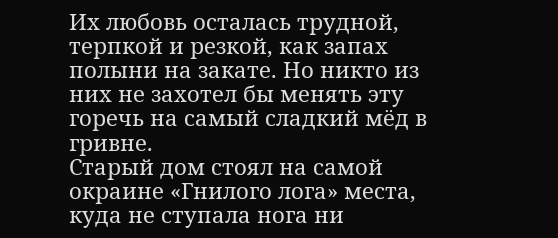Их любовь осталась трудной, терпкой и резкой, как запах полыни на закате. Но никто из них не захотел бы менять эту горечь на самый сладкий мёд в гривне.
Старый дом стоял на самой окраине «Гнилого лога» места, куда не ступала нога ни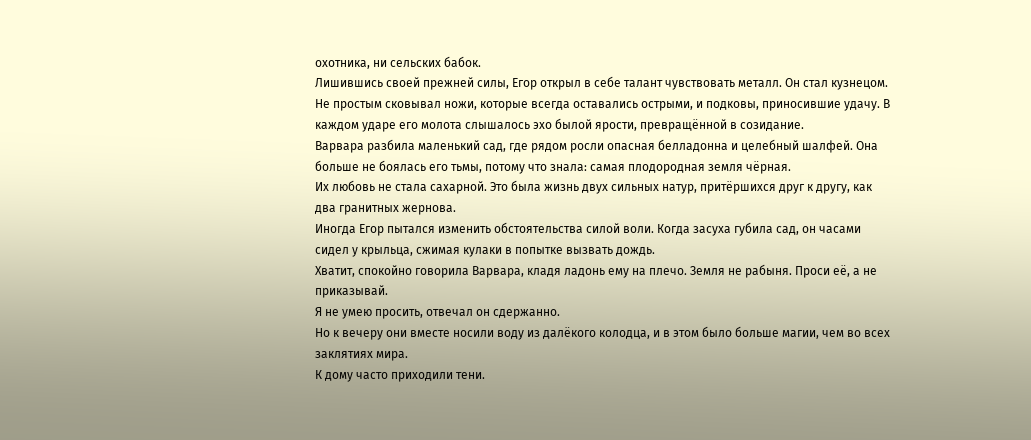охотника, ни сельских бабок.
Лишившись своей прежней силы, Егор открыл в себе талант чувствовать металл. Он стал кузнецом. Не простым сковывал ножи, которые всегда оставались острыми, и подковы, приносившие удачу. В каждом ударе его молота слышалось эхо былой ярости, превращённой в созидание.
Варвара разбила маленький сад, где рядом росли опасная белладонна и целебный шалфей. Она больше не боялась его тьмы, потому что знала: самая плодородная земля чёрная.
Их любовь не стала сахарной. Это была жизнь двух сильных натур, притёршихся друг к другу, как два гранитных жернова.
Иногда Егор пытался изменить обстоятельства силой воли. Когда засуха губила сад, он часами сидел у крыльца, сжимая кулаки в попытке вызвать дождь.
Хватит, спокойно говорила Варвара, кладя ладонь ему на плечо. Земля не рабыня. Проси её, а не приказывай.
Я не умею просить, отвечал он сдержанно.
Но к вечеру они вместе носили воду из далёкого колодца, и в этом было больше магии, чем во всех заклятиях мира.
К дому часто приходили тени.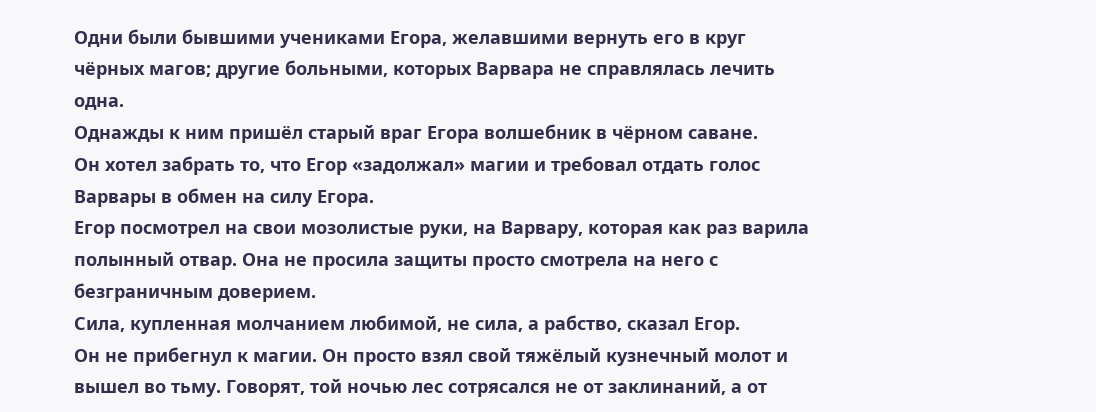Одни были бывшими учениками Егора, желавшими вернуть его в круг чёрных магов; другие больными, которых Варвара не справлялась лечить одна.
Однажды к ним пришёл старый враг Егора волшебник в чёрном саване.
Он хотел забрать то, что Егор «задолжал» магии и требовал отдать голос Варвары в обмен на силу Егора.
Егор посмотрел на свои мозолистые руки, на Варвару, которая как раз варила полынный отвар. Она не просила защиты просто смотрела на него с безграничным доверием.
Сила, купленная молчанием любимой, не сила, а рабство, сказал Егор.
Он не прибегнул к магии. Он просто взял свой тяжёлый кузнечный молот и вышел во тьму. Говорят, той ночью лес сотрясался не от заклинаний, а от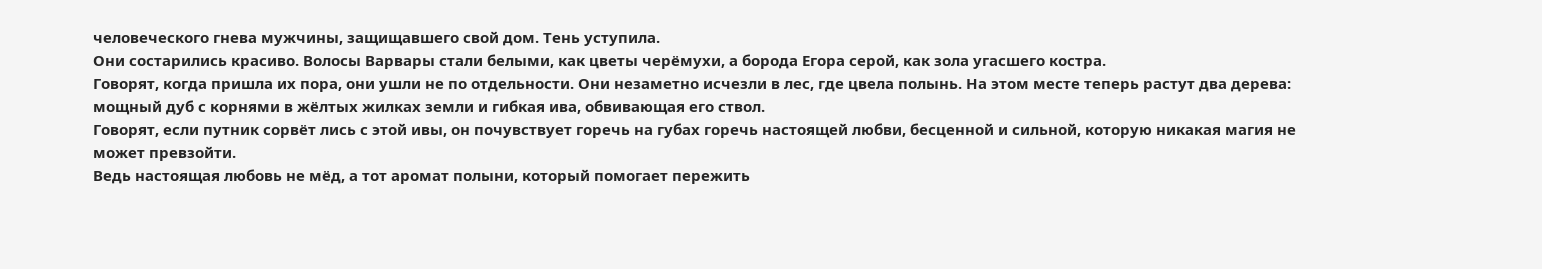человеческого гнева мужчины, защищавшего свой дом. Тень уступила.
Они состарились красиво. Волосы Варвары стали белыми, как цветы черёмухи, а борода Егора серой, как зола угасшего костра.
Говорят, когда пришла их пора, они ушли не по отдельности. Они незаметно исчезли в лес, где цвела полынь. На этом месте теперь растут два дерева: мощный дуб с корнями в жёлтых жилках земли и гибкая ива, обвивающая его ствол.
Говорят, если путник сорвёт лись с этой ивы, он почувствует горечь на губах горечь настоящей любви, бесценной и сильной, которую никакая магия не может превзойти.
Ведь настоящая любовь не мёд, а тот аромат полыни, который помогает пережить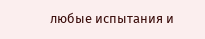любые испытания и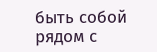быть собой рядом с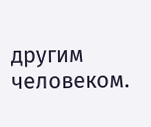другим человеком.